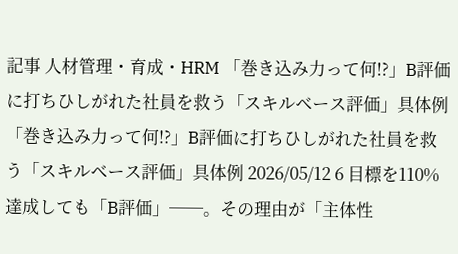記事 人材管理・育成・HRM 「巻き込み力って何!?」B評価に打ちひしがれた社員を救う「スキルベース評価」具体例 「巻き込み力って何!?」B評価に打ちひしがれた社員を救う「スキルベース評価」具体例 2026/05/12 6 目標を110%達成しても「B評価」──。その理由が「主体性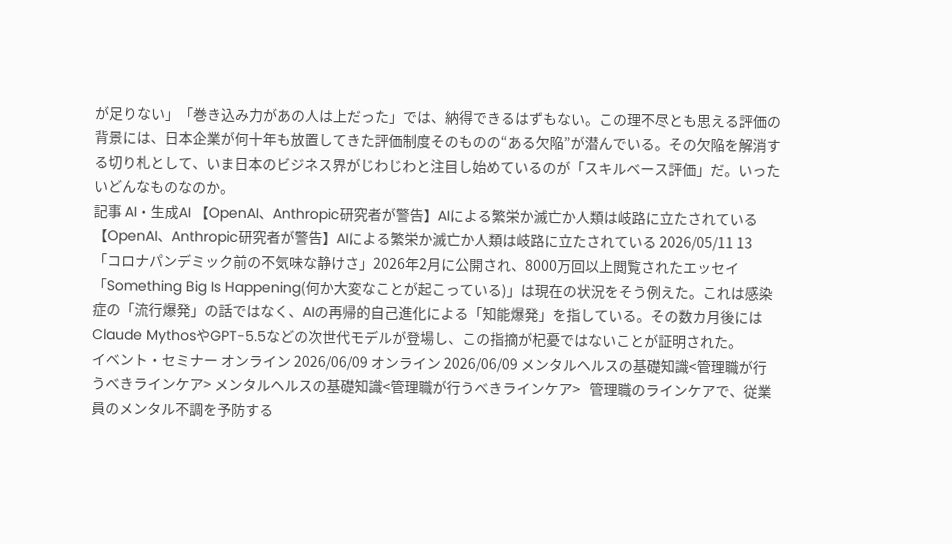が足りない」「巻き込み力があの人は上だった」では、納得できるはずもない。この理不尽とも思える評価の背景には、日本企業が何十年も放置してきた評価制度そのものの“ある欠陥”が潜んでいる。その欠陥を解消する切り札として、いま日本のビジネス界がじわじわと注目し始めているのが「スキルベース評価」だ。いったいどんなものなのか。
記事 AI・生成AI 【OpenAI、Anthropic研究者が警告】AIによる繁栄か滅亡か人類は岐路に立たされている 【OpenAI、Anthropic研究者が警告】AIによる繁栄か滅亡か人類は岐路に立たされている 2026/05/11 13 「コロナパンデミック前の不気味な静けさ」2026年2月に公開され、8000万回以上閲覧されたエッセイ「Something Big Is Happening(何か大変なことが起こっている)」は現在の状況をそう例えた。これは感染症の「流行爆発」の話ではなく、AIの再帰的自己進化による「知能爆発」を指している。その数カ月後にはClaude MythosやGPT-5.5などの次世代モデルが登場し、この指摘が杞憂ではないことが証明された。
イベント・セミナー オンライン 2026/06/09 オンライン 2026/06/09 メンタルヘルスの基礎知識<管理職が行うべきラインケア> メンタルヘルスの基礎知識<管理職が行うべきラインケア>   管理職のラインケアで、従業員のメンタル不調を予防する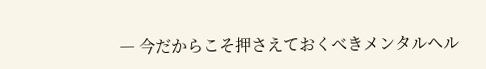― 今だからこそ押さえておくべきメンタルヘル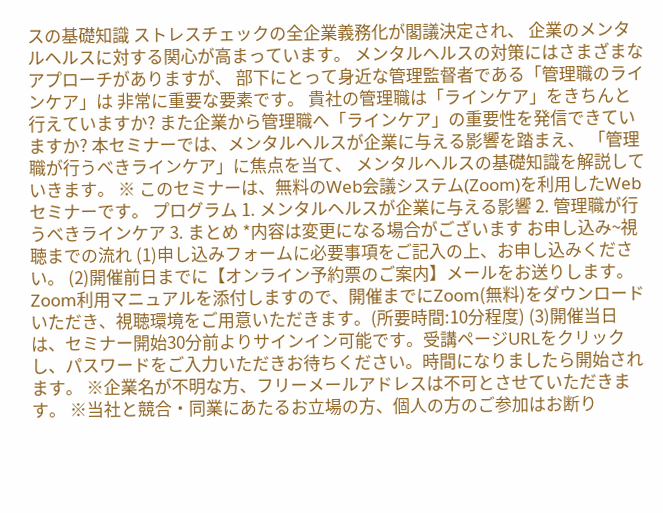スの基礎知識 ストレスチェックの全企業義務化が閣議決定され、 企業のメンタルヘルスに対する関心が高まっています。 メンタルヘルスの対策にはさまざまなアプローチがありますが、 部下にとって身近な管理監督者である「管理職のラインケア」は 非常に重要な要素です。 貴社の管理職は「ラインケア」をきちんと行えていますか? また企業から管理職へ「ラインケア」の重要性を発信できていますか? 本セミナーでは、メンタルヘルスが企業に与える影響を踏まえ、 「管理職が行うべきラインケア」に焦点を当て、 メンタルヘルスの基礎知識を解説していきます。 ※ このセミナーは、無料のWeb会議システム(Zoom)を利用したWebセミナーです。 プログラム 1. メンタルヘルスが企業に与える影響 2. 管理職が行うべきラインケア 3. まとめ *内容は変更になる場合がございます お申し込み~視聴までの流れ (1)申し込みフォームに必要事項をご記入の上、お申し込みください。 (2)開催前日までに【オンライン予約票のご案内】メールをお送りします。Zoom利用マニュアルを添付しますので、開催までにZoom(無料)をダウンロードいただき、視聴環境をご用意いただきます。(所要時間:10分程度) (3)開催当日は、セミナー開始30分前よりサインイン可能です。受講ページURLをクリックし、パスワードをご入力いただきお待ちください。時間になりましたら開始されます。 ※企業名が不明な方、フリーメールアドレスは不可とさせていただきます。 ※当社と競合・同業にあたるお立場の方、個人の方のご参加はお断り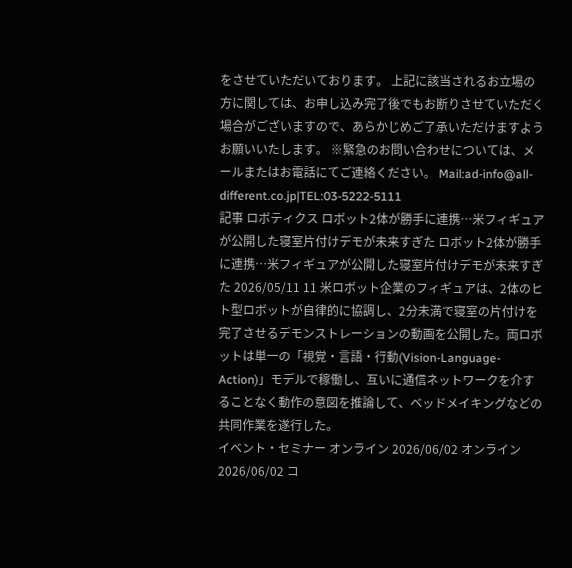をさせていただいております。 上記に該当されるお立場の方に関しては、お申し込み完了後でもお断りさせていただく場合がございますので、あらかじめご了承いただけますようお願いいたします。 ※緊急のお問い合わせについては、メールまたはお電話にてご連絡ください。 Mail:ad-info@all-different.co.jp|TEL:03-5222-5111
記事 ロボティクス ロボット2体が勝手に連携…米フィギュアが公開した寝室片付けデモが未来すぎた ロボット2体が勝手に連携…米フィギュアが公開した寝室片付けデモが未来すぎた 2026/05/11 11 米ロボット企業のフィギュアは、2体のヒト型ロボットが自律的に協調し、2分未満で寝室の片付けを完了させるデモンストレーションの動画を公開した。両ロボットは単一の「視覚・言語・行動(Vision-Language-Action)」モデルで稼働し、互いに通信ネットワークを介することなく動作の意図を推論して、ベッドメイキングなどの共同作業を遂行した。
イベント・セミナー オンライン 2026/06/02 オンライン 2026/06/02 コ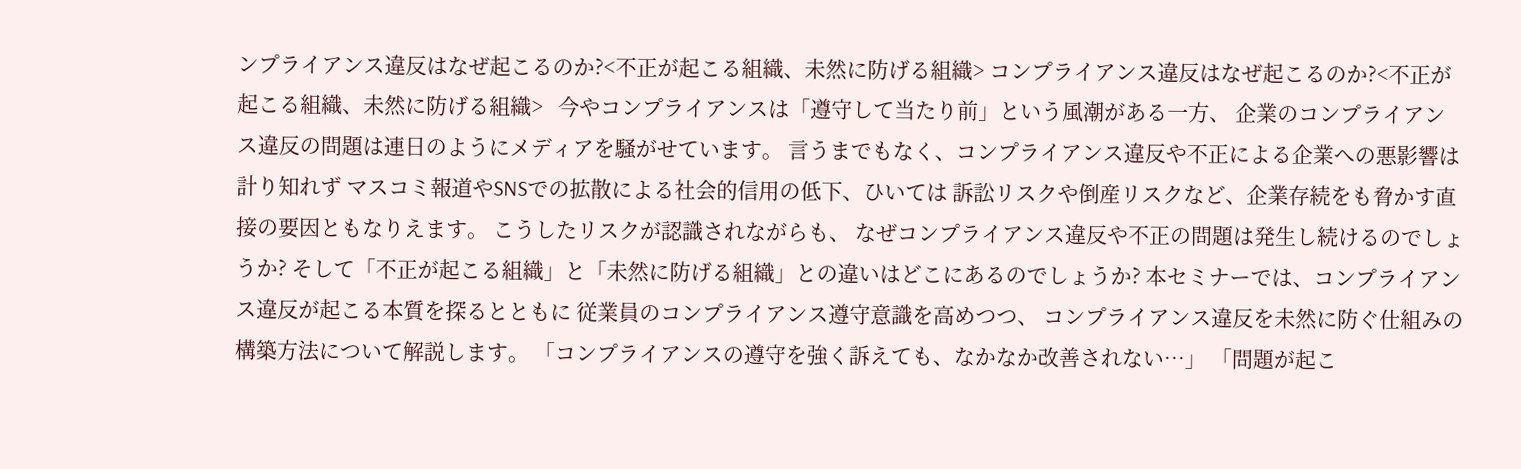ンプライアンス違反はなぜ起こるのか?<不正が起こる組織、未然に防げる組織> コンプライアンス違反はなぜ起こるのか?<不正が起こる組織、未然に防げる組織>   今やコンプライアンスは「遵守して当たり前」という風潮がある一方、 企業のコンプライアンス違反の問題は連日のようにメディアを騒がせています。 言うまでもなく、コンプライアンス違反や不正による企業への悪影響は計り知れず マスコミ報道やSNSでの拡散による社会的信用の低下、ひいては 訴訟リスクや倒産リスクなど、企業存続をも脅かす直接の要因ともなりえます。 こうしたリスクが認識されながらも、 なぜコンプライアンス違反や不正の問題は発生し続けるのでしょうか? そして「不正が起こる組織」と「未然に防げる組織」との違いはどこにあるのでしょうか? 本セミナーでは、コンプライアンス違反が起こる本質を探るとともに 従業員のコンプライアンス遵守意識を高めつつ、 コンプライアンス違反を未然に防ぐ仕組みの構築方法について解説します。 「コンプライアンスの遵守を強く訴えても、なかなか改善されない…」 「問題が起こ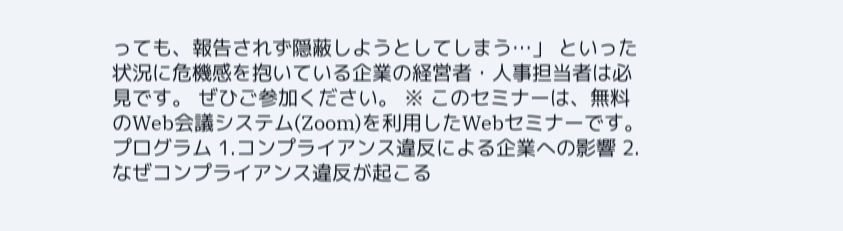っても、報告されず隠蔽しようとしてしまう…」 といった状況に危機感を抱いている企業の経営者・人事担当者は必見です。 ぜひご参加ください。 ※ このセミナーは、無料のWeb会議システム(Zoom)を利用したWebセミナーです。 プログラム 1.コンプライアンス違反による企業への影響 2.なぜコンプライアンス違反が起こる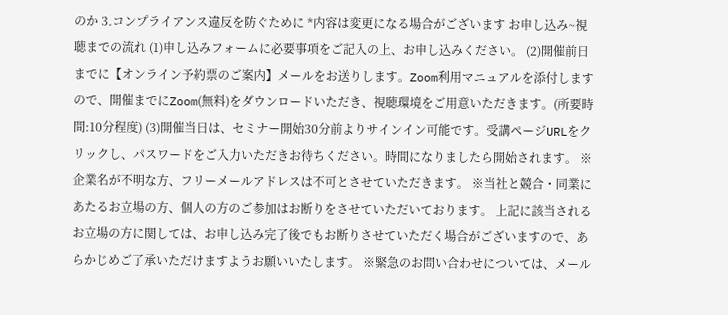のか 3.コンプライアンス違反を防ぐために *内容は変更になる場合がございます お申し込み~視聴までの流れ (1)申し込みフォームに必要事項をご記入の上、お申し込みください。 (2)開催前日までに【オンライン予約票のご案内】メールをお送りします。Zoom利用マニュアルを添付しますので、開催までにZoom(無料)をダウンロードいただき、視聴環境をご用意いただきます。(所要時間:10分程度) (3)開催当日は、セミナー開始30分前よりサインイン可能です。受講ページURLをクリックし、パスワードをご入力いただきお待ちください。時間になりましたら開始されます。 ※企業名が不明な方、フリーメールアドレスは不可とさせていただきます。 ※当社と競合・同業にあたるお立場の方、個人の方のご参加はお断りをさせていただいております。 上記に該当されるお立場の方に関しては、お申し込み完了後でもお断りさせていただく場合がございますので、あらかじめご了承いただけますようお願いいたします。 ※緊急のお問い合わせについては、メール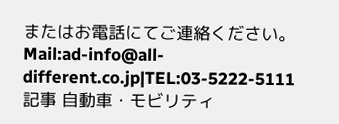またはお電話にてご連絡ください。 Mail:ad-info@all-different.co.jp|TEL:03-5222-5111
記事 自動車・モビリティ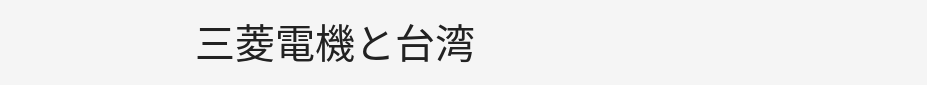三菱電機と台湾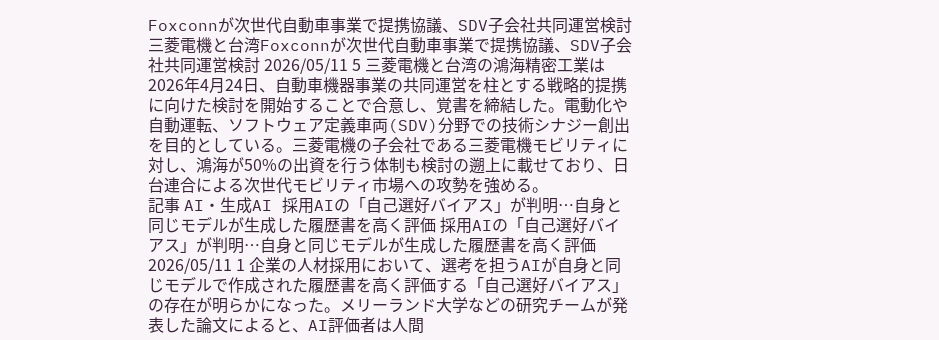Foxconnが次世代自動車事業で提携協議、SDV子会社共同運営検討 三菱電機と台湾Foxconnが次世代自動車事業で提携協議、SDV子会社共同運営検討 2026/05/11 5 三菱電機と台湾の鴻海精密工業は2026年4月24日、自動車機器事業の共同運営を柱とする戦略的提携に向けた検討を開始することで合意し、覚書を締結した。電動化や自動運転、ソフトウェア定義車両(SDV)分野での技術シナジー創出を目的としている。三菱電機の子会社である三菱電機モビリティに対し、鴻海が50%の出資を行う体制も検討の遡上に載せており、日台連合による次世代モビリティ市場への攻勢を強める。
記事 AI・生成AI 採用AIの「自己選好バイアス」が判明…自身と同じモデルが生成した履歴書を高く評価 採用AIの「自己選好バイアス」が判明…自身と同じモデルが生成した履歴書を高く評価 2026/05/11 1 企業の人材採用において、選考を担うAIが自身と同じモデルで作成された履歴書を高く評価する「自己選好バイアス」の存在が明らかになった。メリーランド大学などの研究チームが発表した論文によると、AI評価者は人間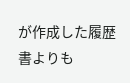が作成した履歴書よりも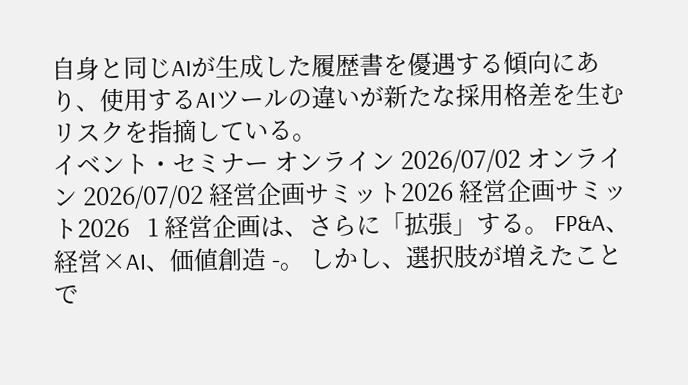自身と同じAIが生成した履歴書を優遇する傾向にあり、使用するAIツールの違いが新たな採用格差を生むリスクを指摘している。
イベント・セミナー オンライン 2026/07/02 オンライン 2026/07/02 経営企画サミット2026 経営企画サミット2026   1 経営企画は、さらに「拡張」する。 FP&A、経営×AI、価値創造 -。 しかし、選択肢が増えたことで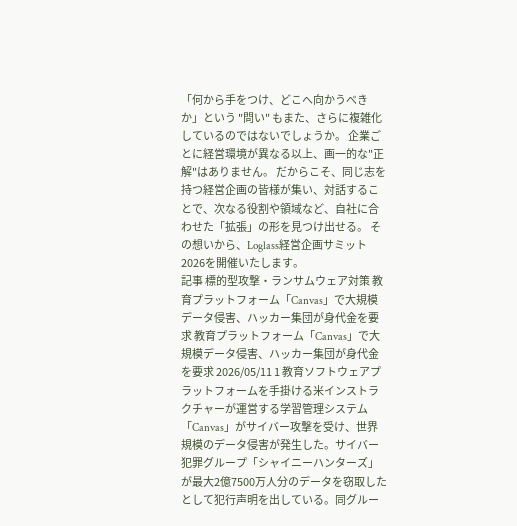「何から手をつけ、どこへ向かうべきか」という "問い" もまた、さらに複雑化しているのではないでしょうか。 企業ごとに経営環境が異なる以上、画一的な"正解"はありません。 だからこそ、同じ志を持つ経営企画の皆様が集い、対話することで、次なる役割や領域など、自社に合わせた「拡張」の形を見つけ出せる。 その想いから、Loglass経営企画サミット2026を開催いたします。
記事 標的型攻撃・ランサムウェア対策 教育プラットフォーム「Canvas」で大規模データ侵害、ハッカー集団が身代金を要求 教育プラットフォーム「Canvas」で大規模データ侵害、ハッカー集団が身代金を要求 2026/05/11 1 教育ソフトウェアプラットフォームを手掛ける米インストラクチャーが運営する学習管理システム「Canvas」がサイバー攻撃を受け、世界規模のデータ侵害が発生した。サイバー犯罪グループ「シャイニーハンターズ」が最大2億7500万人分のデータを窃取したとして犯行声明を出している。同グルー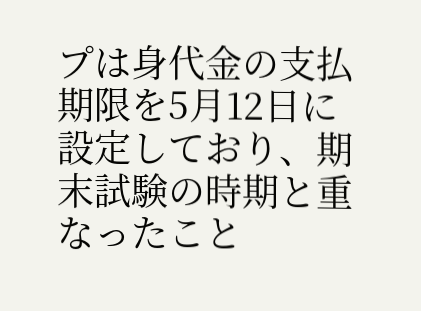プは身代金の支払期限を5月12日に設定しており、期末試験の時期と重なったこと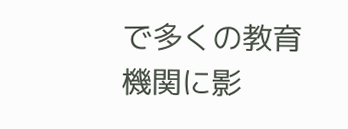で多くの教育機関に影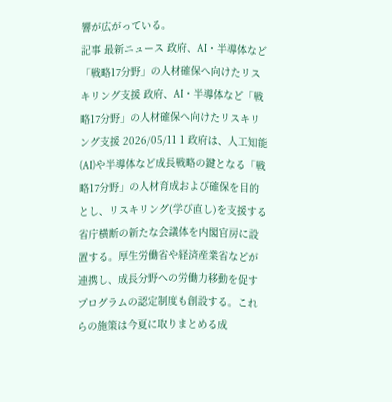響が広がっている。
記事 最新ニュース 政府、AI・半導体など「戦略17分野」の人材確保へ向けたリスキリング支援 政府、AI・半導体など「戦略17分野」の人材確保へ向けたリスキリング支援 2026/05/11 1 政府は、人工知能(AI)や半導体など成長戦略の鍵となる「戦略17分野」の人材育成および確保を目的とし、リスキリング(学び直し)を支援する省庁横断の新たな会議体を内閣官房に設置する。厚生労働省や経済産業省などが連携し、成長分野への労働力移動を促すプログラムの認定制度も創設する。これらの施策は今夏に取りまとめる成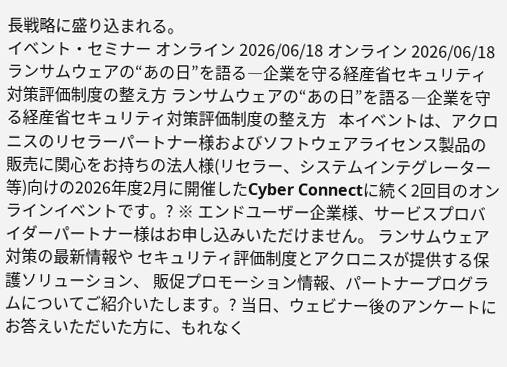長戦略に盛り込まれる。
イベント・セミナー オンライン 2026/06/18 オンライン 2026/06/18 ランサムウェアの“あの日”を語る―企業を守る経産省セキュリティ対策評価制度の整え方 ランサムウェアの“あの日”を語る―企業を守る経産省セキュリティ対策評価制度の整え方   本イベントは、アクロニスのリセラーパートナー様およびソフトウェアライセンス製品の販売に関心をお持ちの法人様(リセラー、システムインテグレーター等)向けの2026年度2月に開催したCyber Connectに続く2回目のオンラインイベントです。? ※ エンドユーザー企業様、サービスプロバイダーパートナー様はお申し込みいただけません。 ランサムウェア対策の最新情報や セキュリティ評価制度とアクロニスが提供する保護ソリューション、 販促プロモーション情報、パートナープログラムについてご紹介いたします。? 当日、ウェビナー後のアンケートにお答えいただいた方に、もれなく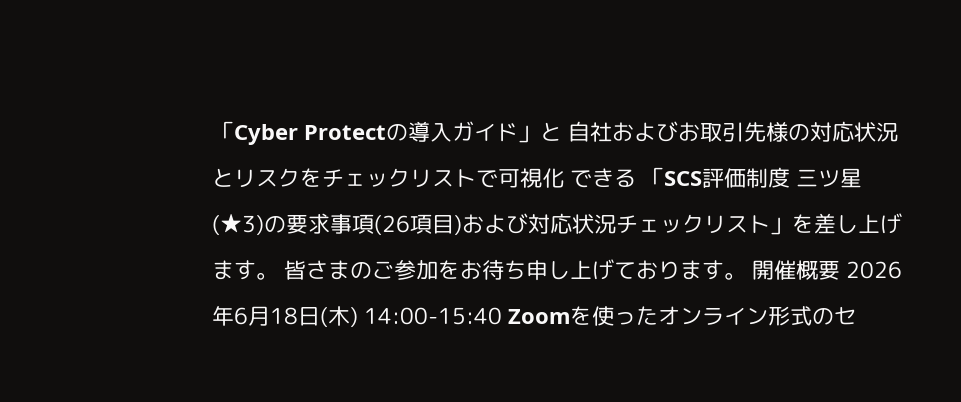「Cyber Protectの導入ガイド」と 自社およびお取引先様の対応状況とリスクをチェックリストで可視化 できる 「SCS評価制度 三ツ星(★3)の要求事項(26項目)および対応状況チェックリスト」を差し上げます。 皆さまのご参加をお待ち申し上げております。 開催概要 2026年6月18日(木) 14:00-15:40 Zoomを使ったオンライン形式のセ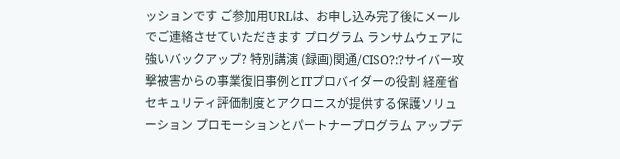ッションです ご参加用URLは、お申し込み完了後にメールでご連絡させていただきます プログラム ランサムウェアに強いバックアップ? 特別講演 (録画)関通/CISO?:?サイバー攻撃被害からの事業復旧事例とITプロバイダーの役割 経産省セキュリティ評価制度とアクロニスが提供する保護ソリューション プロモーションとパートナープログラム アップデ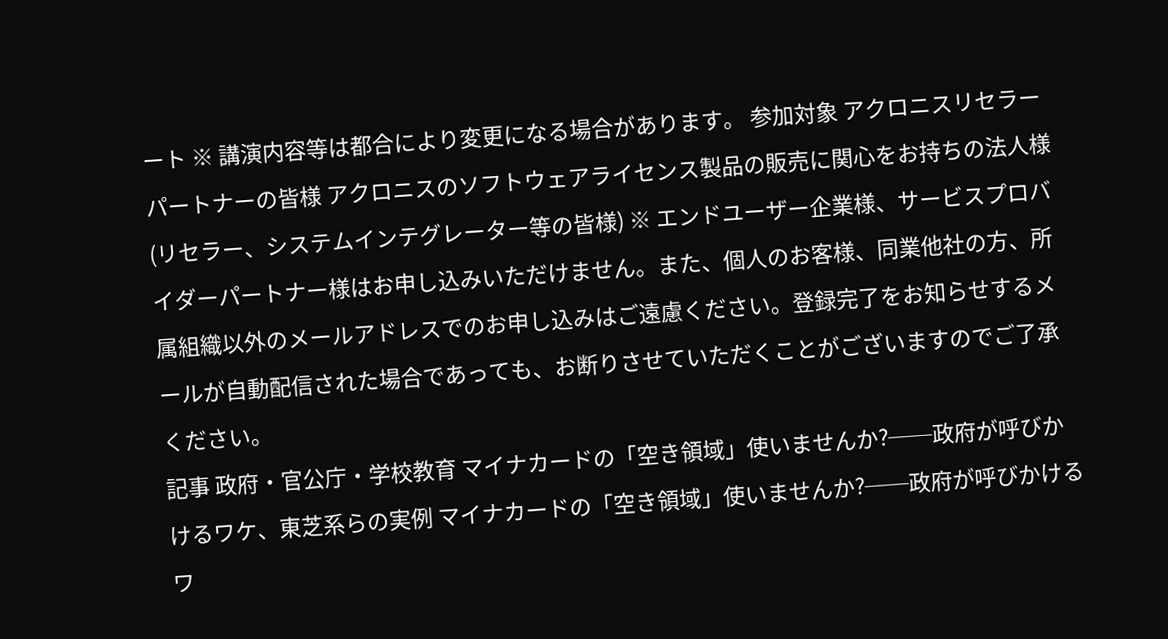ート ※ 講演内容等は都合により変更になる場合があります。 参加対象 アクロニスリセラーパートナーの皆様 アクロニスのソフトウェアライセンス製品の販売に関心をお持ちの法人様(リセラー、システムインテグレーター等の皆様) ※ エンドユーザー企業様、サービスプロバイダーパートナー様はお申し込みいただけません。また、個人のお客様、同業他社の方、所属組織以外のメールアドレスでのお申し込みはご遠慮ください。登録完了をお知らせするメールが自動配信された場合であっても、お断りさせていただくことがございますのでご了承ください。
記事 政府・官公庁・学校教育 マイナカードの「空き領域」使いませんか?──政府が呼びかけるワケ、東芝系らの実例 マイナカードの「空き領域」使いませんか?──政府が呼びかけるワ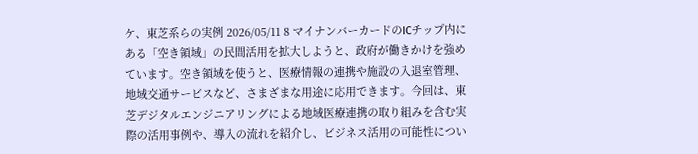ケ、東芝系らの実例 2026/05/11 8 マイナンバーカードのICチップ内にある「空き領域」の民間活用を拡大しようと、政府が働きかけを強めています。空き領域を使うと、医療情報の連携や施設の入退室管理、地域交通サービスなど、さまざまな用途に応用できます。今回は、東芝デジタルエンジニアリングによる地域医療連携の取り組みを含む実際の活用事例や、導入の流れを紹介し、ビジネス活用の可能性につい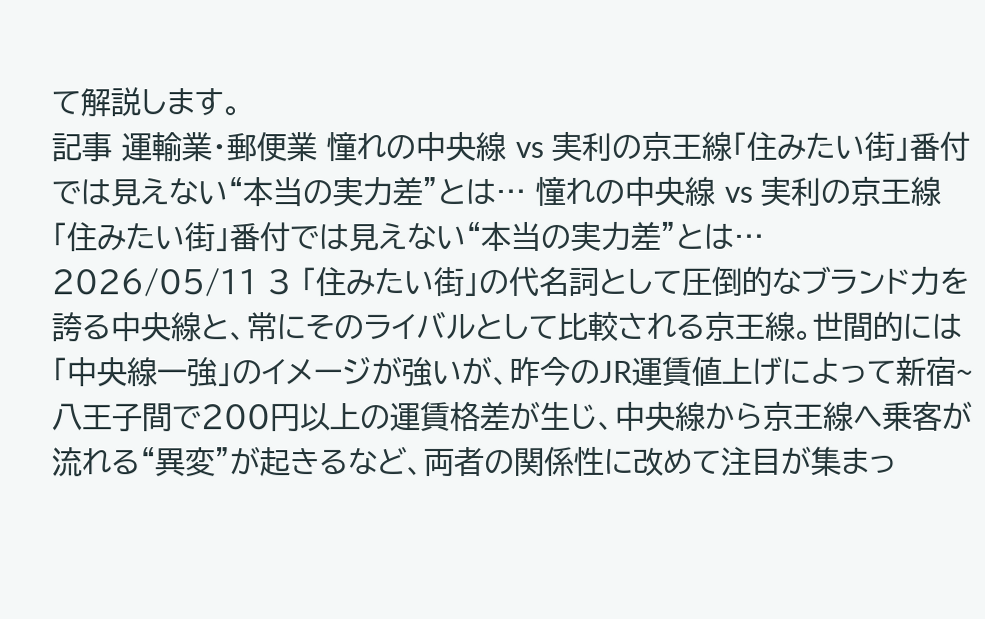て解説します。
記事 運輸業・郵便業 憧れの中央線 vs 実利の京王線「住みたい街」番付では見えない“本当の実力差”とは… 憧れの中央線 vs 実利の京王線「住みたい街」番付では見えない“本当の実力差”とは… 2026/05/11 3 「住みたい街」の代名詞として圧倒的なブランド力を誇る中央線と、常にそのライバルとして比較される京王線。世間的には「中央線一強」のイメージが強いが、昨今のJR運賃値上げによって新宿~八王子間で200円以上の運賃格差が生じ、中央線から京王線へ乗客が流れる“異変”が起きるなど、両者の関係性に改めて注目が集まっ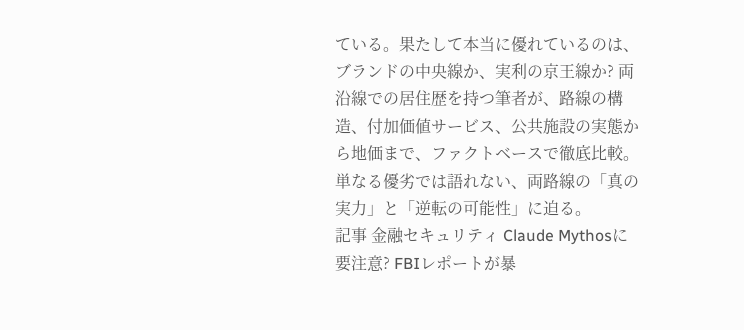ている。果たして本当に優れているのは、ブランドの中央線か、実利の京王線か? 両沿線での居住歴を持つ筆者が、路線の構造、付加価値サービス、公共施設の実態から地価まで、ファクトベースで徹底比較。単なる優劣では語れない、両路線の「真の実力」と「逆転の可能性」に迫る。
記事 金融セキュリティ Claude Mythosに要注意? FBIレポートが暴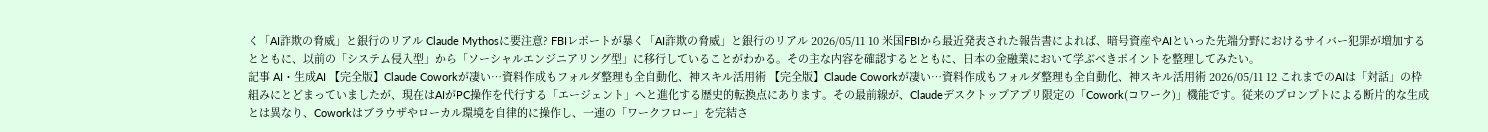く「AI詐欺の脅威」と銀行のリアル Claude Mythosに要注意? FBIレポートが暴く「AI詐欺の脅威」と銀行のリアル 2026/05/11 10 米国FBIから最近発表された報告書によれば、暗号資産やAIといった先端分野におけるサイバー犯罪が増加するとともに、以前の「システム侵入型」から「ソーシャルエンジニアリング型」に移行していることがわかる。その主な内容を確認するとともに、日本の金融業において学ぶべきポイントを整理してみたい。
記事 AI・生成AI 【完全版】Claude Coworkが凄い…資料作成もフォルダ整理も全自動化、神スキル活用術 【完全版】Claude Coworkが凄い…資料作成もフォルダ整理も全自動化、神スキル活用術 2026/05/11 12 これまでのAIは「対話」の枠組みにとどまっていましたが、現在はAIがPC操作を代行する「エージェント」へと進化する歴史的転換点にあります。その最前線が、Claudeデスクトップアプリ限定の「Cowork(コワーク)」機能です。従来のプロンプトによる断片的な生成とは異なり、Coworkはブラウザやローカル環境を自律的に操作し、一連の「ワークフロー」を完結さ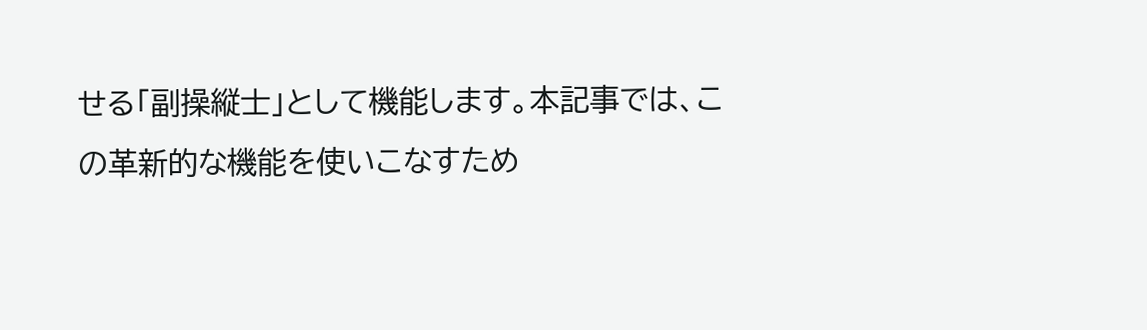せる「副操縦士」として機能します。本記事では、この革新的な機能を使いこなすため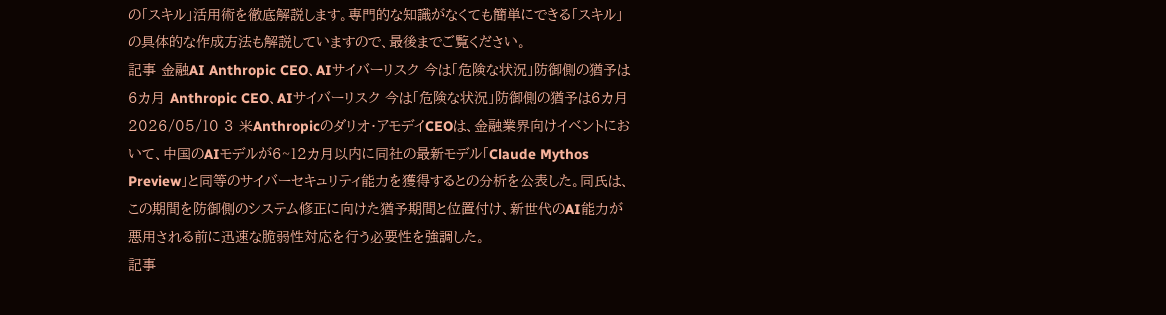の「スキル」活用術を徹底解説します。専門的な知識がなくても簡単にできる「スキル」の具体的な作成方法も解説していますので、最後までご覧ください。
記事 金融AI Anthropic CEO、AIサイバーリスク 今は「危険な状況」防御側の猶予は6カ月 Anthropic CEO、AIサイバーリスク 今は「危険な状況」防御側の猶予は6カ月 2026/05/10 3 米Anthropicのダリオ・アモデイCEOは、金融業界向けイベントにおいて、中国のAIモデルが6~12カ月以内に同社の最新モデル「Claude Mythos Preview」と同等のサイバーセキュリティ能力を獲得するとの分析を公表した。同氏は、この期間を防御側のシステム修正に向けた猶予期間と位置付け、新世代のAI能力が悪用される前に迅速な脆弱性対応を行う必要性を強調した。
記事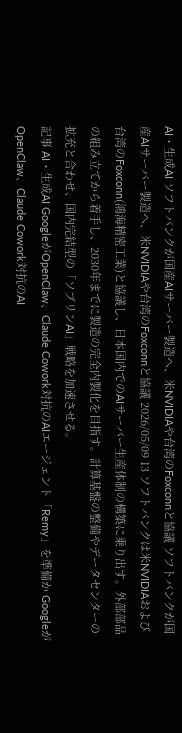AI・生成AI ソフトバンクが国産AIサーバー製造へ、米NVIDIAや台湾のFoxconnと協議 ソフトバンクが国産AIサーバー製造へ、米NVIDIAや台湾のFoxconnと協議 2026/05/09 13 ソフトバンクは米NVIDIAおよび台湾のFoxconn(鴻海精密工業)と協議し、日本国内でのAIサーバー生産体制の構築に乗り出す。外部部品の組み立てから着手し、2030年までに製造の完全内製化を目指す。計算基盤の整備やデータセンターの拡充と合わせ、国内完結型の「ソブリンAI」戦略を加速させる。
記事 AI・生成AI GoogleがOpenClaw、Claude Cowork対抗のAIエージェント「Remy」を準備か GoogleがOpenClaw、Claude Cowork対抗のAI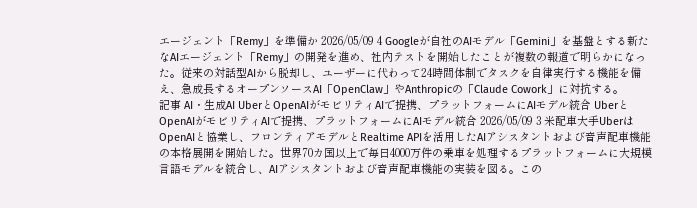エージェント「Remy」を準備か 2026/05/09 4 Googleが自社のAIモデル「Gemini」を基盤とする新たなAIエージェント「Remy」の開発を進め、社内テストを開始したことが複数の報道で明らかになった。従来の対話型AIから脱却し、ユーザーに代わって24時間体制でタスクを自律実行する機能を備え、急成長するオープンソースAI「OpenClaw」やAnthropicの「Claude Cowork」に対抗する。
記事 AI・生成AI UberとOpenAIがモビリティAIで提携、プラットフォームにAIモデル統合 UberとOpenAIがモビリティAIで提携、プラットフォームにAIモデル統合 2026/05/09 3 米配車大手UberはOpenAIと協業し、フロンティアモデルとRealtime APIを活用したAIアシスタントおよび音声配車機能の本格展開を開始した。世界70カ国以上で毎日4000万件の乗車を処理するプラットフォームに大規模言語モデルを統合し、AIアシスタントおよび音声配車機能の実装を図る。この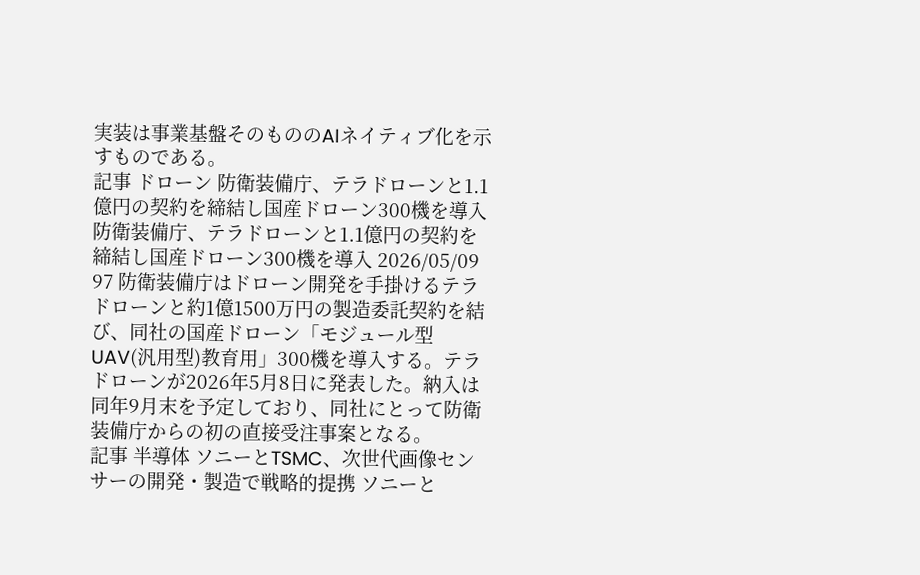実装は事業基盤そのもののAIネイティブ化を示すものである。
記事 ドローン 防衛装備庁、テラドローンと1.1億円の契約を締結し国産ドローン300機を導入 防衛装備庁、テラドローンと1.1億円の契約を締結し国産ドローン300機を導入 2026/05/09 97 防衛装備庁はドローン開発を手掛けるテラドローンと約1億1500万円の製造委託契約を結び、同社の国産ドローン「モジュール型UAV(汎用型)教育用」300機を導入する。テラドローンが2026年5月8日に発表した。納入は同年9月末を予定しており、同社にとって防衛装備庁からの初の直接受注事案となる。
記事 半導体 ソニーとTSMC、次世代画像センサーの開発・製造で戦略的提携 ソニーと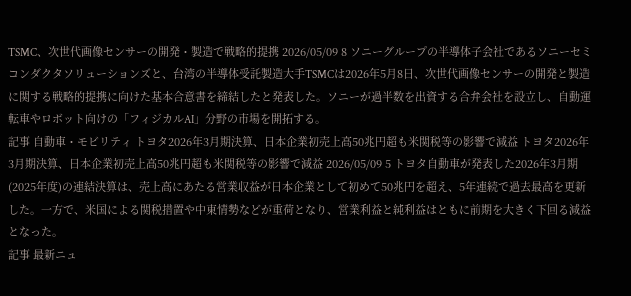TSMC、次世代画像センサーの開発・製造で戦略的提携 2026/05/09 8 ソニーグループの半導体子会社であるソニーセミコンダクタソリューションズと、台湾の半導体受託製造大手TSMCは2026年5月8日、次世代画像センサーの開発と製造に関する戦略的提携に向けた基本合意書を締結したと発表した。ソニーが過半数を出資する合弁会社を設立し、自動運転車やロボット向けの「フィジカルAI」分野の市場を開拓する。
記事 自動車・モビリティ トヨタ2026年3月期決算、日本企業初売上高50兆円超も米関税等の影響で減益 トヨタ2026年3月期決算、日本企業初売上高50兆円超も米関税等の影響で減益 2026/05/09 5 トヨタ自動車が発表した2026年3月期(2025年度)の連結決算は、売上高にあたる営業収益が日本企業として初めて50兆円を超え、5年連続で過去最高を更新した。一方で、米国による関税措置や中東情勢などが重荷となり、営業利益と純利益はともに前期を大きく下回る減益となった。
記事 最新ニュ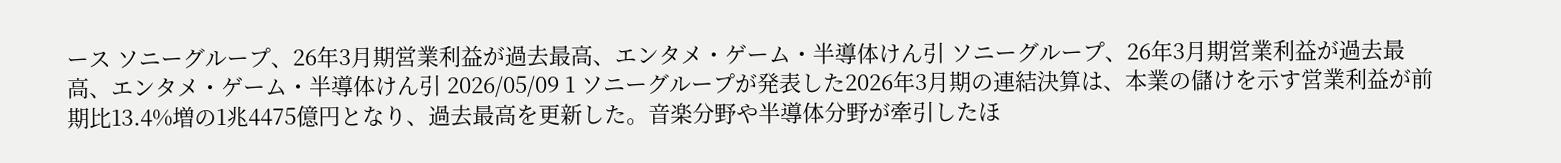ース ソニーグループ、26年3月期営業利益が過去最高、エンタメ・ゲーム・半導体けん引 ソニーグループ、26年3月期営業利益が過去最高、エンタメ・ゲーム・半導体けん引 2026/05/09 1 ソニーグループが発表した2026年3月期の連結決算は、本業の儲けを示す営業利益が前期比13.4%増の1兆4475億円となり、過去最高を更新した。音楽分野や半導体分野が牽引したほ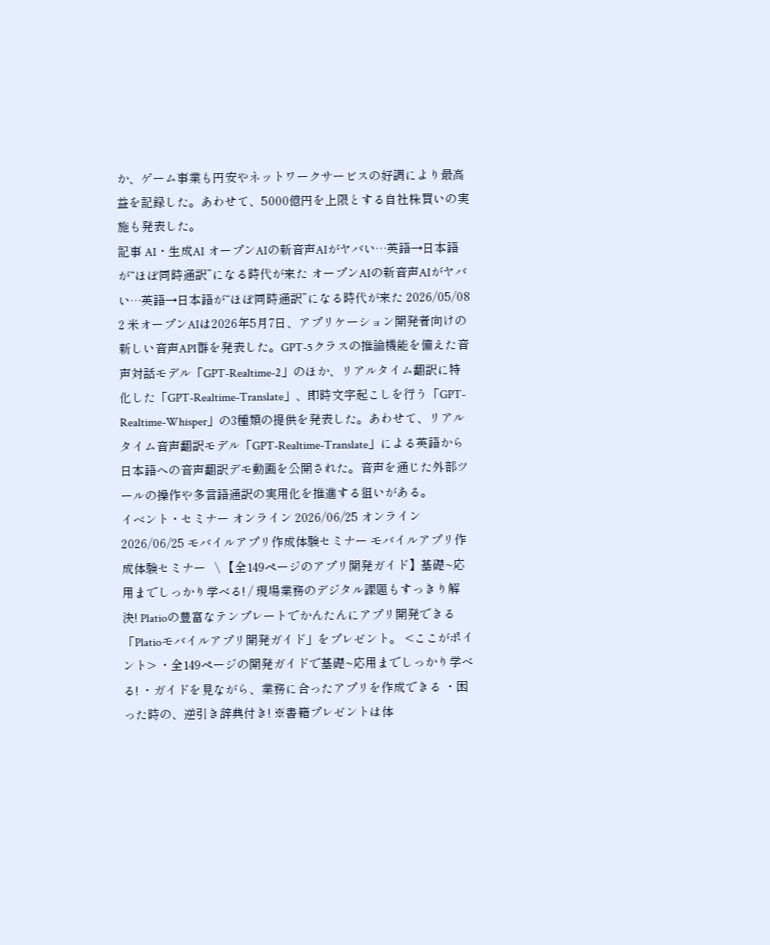か、ゲーム事業も円安やネットワークサービスの好調により最高益を記録した。あわせて、5000億円を上限とする自社株買いの実施も発表した。
記事 AI・生成AI オープンAIの新音声AIがヤバい…英語→日本語が“ほぼ同時通訳”になる時代が来た オープンAIの新音声AIがヤバい…英語→日本語が“ほぼ同時通訳”になる時代が来た 2026/05/08 2 米オープンAIは2026年5月7日、アプリケーション開発者向けの新しい音声API群を発表した。GPT-5クラスの推論機能を備えた音声対話モデル「GPT-Realtime-2」のほか、リアルタイム翻訳に特化した「GPT-Realtime-Translate」、即時文字起こしを行う「GPT-Realtime-Whisper」の3種類の提供を発表した。あわせて、リアルタイム音声翻訳モデル「GPT-Realtime-Translate」による英語から日本語への音声翻訳デモ動画を公開された。音声を通じた外部ツールの操作や多言語通訳の実用化を推進する狙いがある。
イベント・セミナー オンライン 2026/06/25 オンライン 2026/06/25 モバイルアプリ作成体験セミナー モバイルアプリ作成体験セミナー   \ 【全149ページのアプリ開発ガイド】基礎~応用までしっかり学べる! / 現場業務のデジタル課題もすっきり解決! Platioの豊富なテンプレートでかんたんにアプリ開発できる「Platioモバイルアプリ開発ガイド」をプレゼント。 <ここがポイント> ・全149ページの開発ガイドで基礎~応用までしっかり学べる! ・ガイドを見ながら、業務に合ったアプリを作成できる ・困った時の、逆引き辞典付き! ※書籍プレゼントは体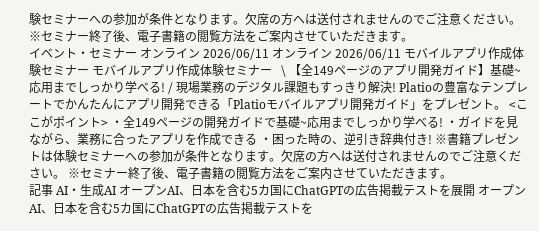験セミナーへの参加が条件となります。欠席の方へは送付されませんのでご注意ください。 ※セミナー終了後、電子書籍の閲覧方法をご案内させていただきます。
イベント・セミナー オンライン 2026/06/11 オンライン 2026/06/11 モバイルアプリ作成体験セミナー モバイルアプリ作成体験セミナー   \ 【全149ページのアプリ開発ガイド】基礎~応用までしっかり学べる! / 現場業務のデジタル課題もすっきり解決! Platioの豊富なテンプレートでかんたんにアプリ開発できる「Platioモバイルアプリ開発ガイド」をプレゼント。 <ここがポイント> ・全149ページの開発ガイドで基礎~応用までしっかり学べる! ・ガイドを見ながら、業務に合ったアプリを作成できる ・困った時の、逆引き辞典付き! ※書籍プレゼントは体験セミナーへの参加が条件となります。欠席の方へは送付されませんのでご注意ください。 ※セミナー終了後、電子書籍の閲覧方法をご案内させていただきます。
記事 AI・生成AI オープンAI、日本を含む5カ国にChatGPTの広告掲載テストを展開 オープンAI、日本を含む5カ国にChatGPTの広告掲載テストを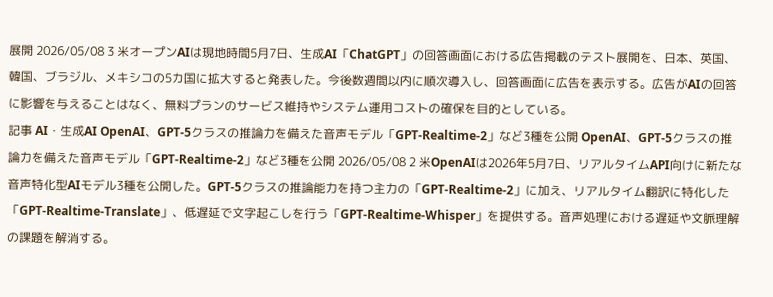展開 2026/05/08 3 米オープンAIは現地時間5月7日、生成AI「ChatGPT」の回答画面における広告掲載のテスト展開を、日本、英国、韓国、ブラジル、メキシコの5カ国に拡大すると発表した。今後数週間以内に順次導入し、回答画面に広告を表示する。広告がAIの回答に影響を与えることはなく、無料プランのサービス維持やシステム運用コストの確保を目的としている。
記事 AI・生成AI OpenAI、GPT-5クラスの推論力を備えた音声モデル「GPT-Realtime-2」など3種を公開 OpenAI、GPT-5クラスの推論力を備えた音声モデル「GPT-Realtime-2」など3種を公開 2026/05/08 2 米OpenAIは2026年5月7日、リアルタイムAPI向けに新たな音声特化型AIモデル3種を公開した。GPT-5クラスの推論能力を持つ主力の「GPT-Realtime-2」に加え、リアルタイム翻訳に特化した「GPT-Realtime-Translate」、低遅延で文字起こしを行う「GPT-Realtime-Whisper」を提供する。音声処理における遅延や文脈理解の課題を解消する。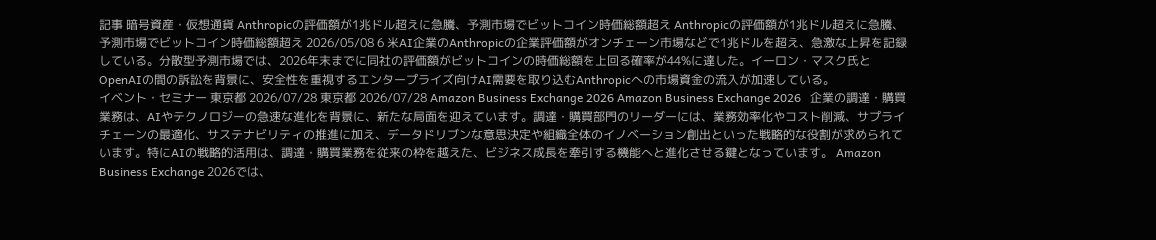記事 暗号資産・仮想通貨 Anthropicの評価額が1兆ドル超えに急騰、予測市場でビットコイン時価総額超え Anthropicの評価額が1兆ドル超えに急騰、予測市場でビットコイン時価総額超え 2026/05/08 6 米AI企業のAnthropicの企業評価額がオンチェーン市場などで1兆ドルを超え、急激な上昇を記録している。分散型予測市場では、2026年末までに同社の評価額がビットコインの時価総額を上回る確率が44%に達した。イーロン・マスク氏とOpenAIの間の訴訟を背景に、安全性を重視するエンタープライズ向けAI需要を取り込むAnthropicへの市場資金の流入が加速している。
イベント・セミナー 東京都 2026/07/28 東京都 2026/07/28 Amazon Business Exchange 2026 Amazon Business Exchange 2026   企業の調達・購買業務は、AIやテクノロジーの急速な進化を背景に、新たな局面を迎えています。調達・購買部門のリーダーには、業務効率化やコスト削減、サプライチェーンの最適化、サステナビリティの推進に加え、データドリブンな意思決定や組織全体のイノベーション創出といった戦略的な役割が求められています。特にAIの戦略的活用は、調達・購買業務を従来の枠を越えた、ビジネス成長を牽引する機能へと進化させる鍵となっています。 Amazon Business Exchange 2026では、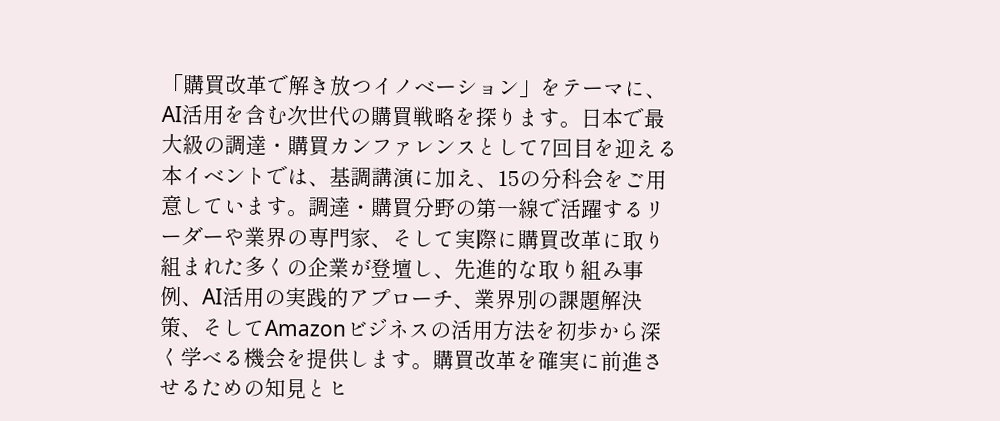「購買改革で解き放つイノベーション」をテーマに、AI活用を含む次世代の購買戦略を探ります。日本で最大級の調達・購買カンファレンスとして7回目を迎える本イベントでは、基調講演に加え、15の分科会をご用意しています。調達・購買分野の第一線で活躍するリーダーや業界の専門家、そして実際に購買改革に取り組まれた多くの企業が登壇し、先進的な取り組み事例、AI活用の実践的アプローチ、業界別の課題解決策、そしてAmazonビジネスの活用方法を初歩から深く学べる機会を提供します。購買改革を確実に前進させるための知見とヒ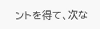ントを得て、次な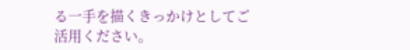る一手を描くきっかけとしてご活用ください。